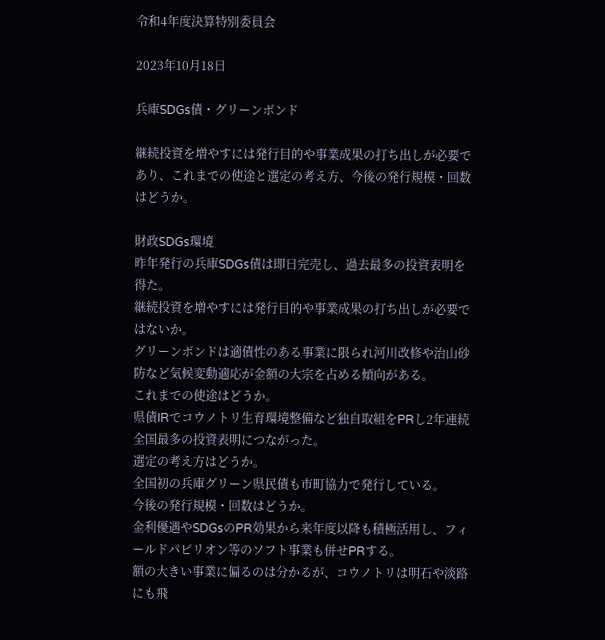令和4年度決算特別委員会

2023年10月18日

兵庫SDGs債・グリーンボンド

継続投資を増やすには発行目的や事業成果の打ち出しが必要であり、これまでの使途と選定の考え方、今後の発行規模・回数はどうか。

財政SDGs環境
昨年発行の兵庫SDGs債は即日完売し、過去最多の投資表明を得た。
継続投資を増やすには発行目的や事業成果の打ち出しが必要ではないか。
グリーンボンドは適債性のある事業に限られ河川改修や治山砂防など気候変動適応が金額の大宗を占める傾向がある。
これまでの使途はどうか。
県債IRでコウノトリ生育環境整備など独自取組をPRし2年連続全国最多の投資表明につながった。
選定の考え方はどうか。
全国初の兵庫グリーン県民債も市町協力で発行している。
今後の発行規模・回数はどうか。
金利優遇やSDGsのPR効果から来年度以降も積極活用し、フィールドパビリオン等のソフト事業も併せPRする。
額の大きい事業に偏るのは分かるが、コウノトリは明石や淡路にも飛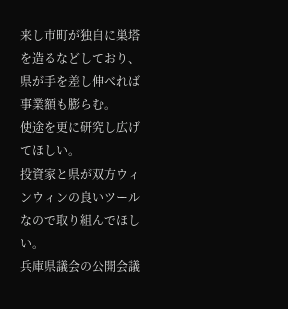来し市町が独自に巣塔を造るなどしており、県が手を差し伸べれば事業額も膨らむ。
使途を更に研究し広げてほしい。
投資家と県が双方ウィンウィンの良いツールなので取り組んでほしい。
兵庫県議会の公開会議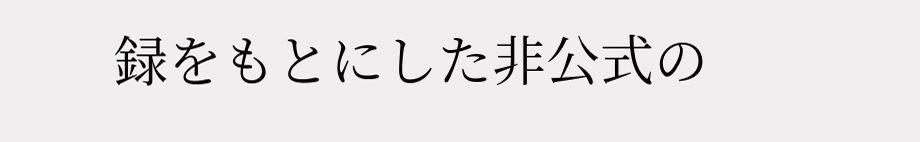録をもとにした非公式の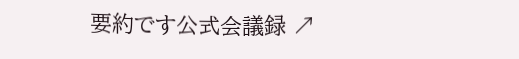要約です公式会議録 ↗